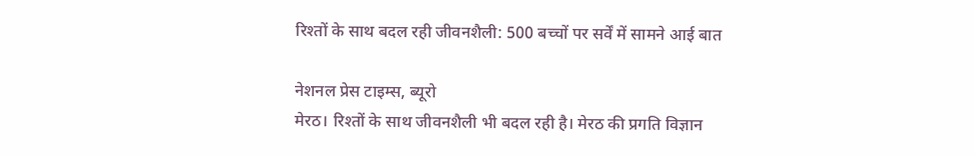रिश्तों के साथ बदल रही जीवनशैली: 500 बच्चों पर सर्वें में सामने आई बात

नेशनल प्रेस टाइम्स, ब्यूरो
मेरठ। रिश्तों के साथ जीवनशैली भी बदल रही है। मेरठ की प्रगति विज्ञान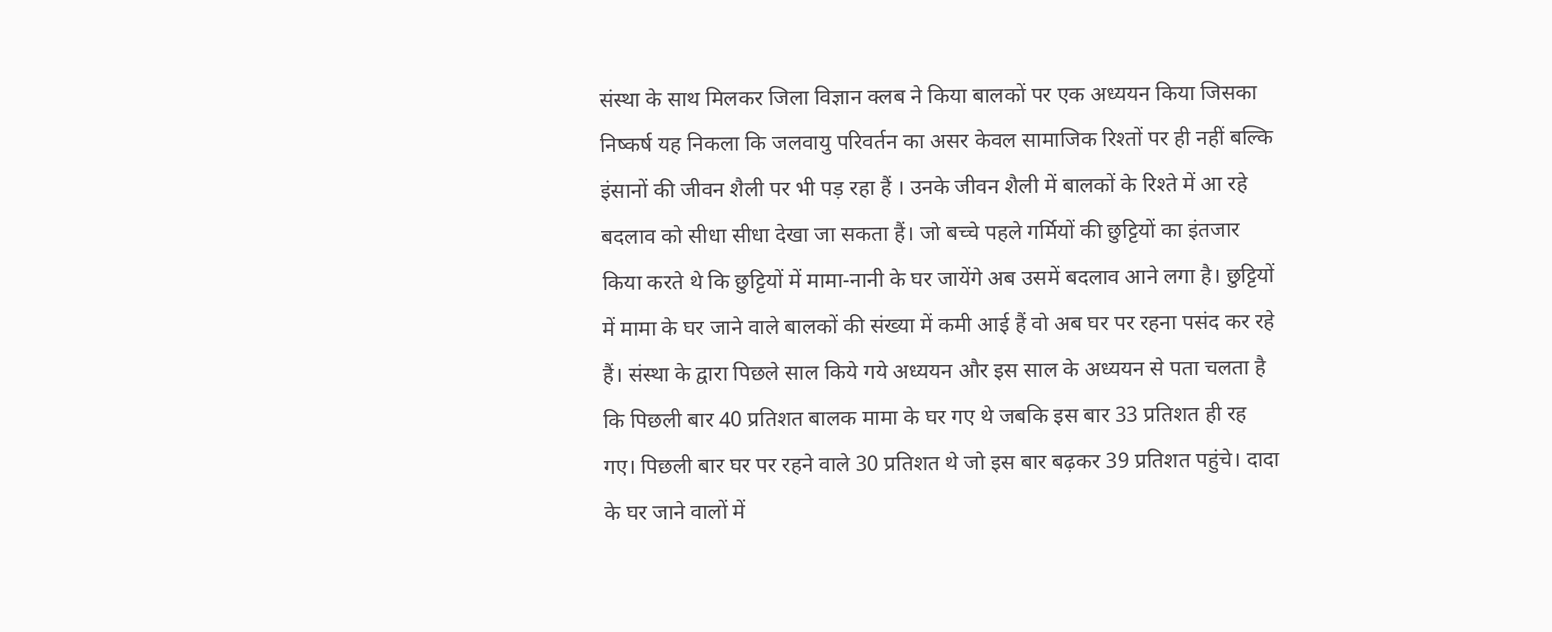संस्था के साथ मिलकर जिला विज्ञान क्लब ने किया बालकों पर एक अध्ययन किया जिसका निष्कर्ष यह निकला कि जलवायु परिवर्तन का असर केवल सामाजिक रिश्तों पर ही नहीं बल्कि इंसानों की जीवन शैली पर भी पड़ रहा हैं । उनके जीवन शैली में बालकों के रिश्ते में आ रहे बदलाव को सीधा सीधा देखा जा सकता हैं। जो बच्चे पहले गर्मियों की छुट्टियों का इंतजार किया करते थे कि छुट्टियों में मामा-नानी के घर जायेंगे अब उसमें बदलाव आने लगा है। छुट्टियों में मामा के घर जाने वाले बालकों की संख्या में कमी आई हैं वो अब घर पर रहना पसंद कर रहे हैं। संस्था के द्वारा पिछले साल किये गये अध्ययन और इस साल के अध्ययन से पता चलता है कि पिछली बार 40 प्रतिशत बालक मामा के घर गए थे जबकि इस बार 33 प्रतिशत ही रह गए। पिछली बार घर पर रहने वाले 30 प्रतिशत थे जो इस बार बढ़कर 39 प्रतिशत पहुंचे। दादा के घर जाने वालों में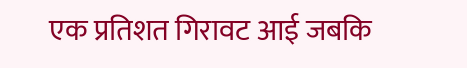एक प्रतिशत गिरावट आई जबकि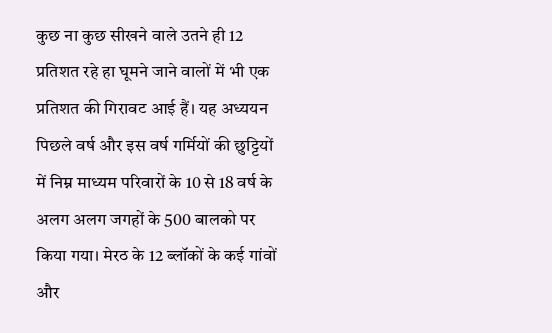कुछ ना कुछ सीखने वाले उतने ही 12 प्रतिशत रहे हा घूमने जाने वालों में भी एक प्रतिशत की गिरावट आई हैं। यह अध्ययन पिछले वर्ष और इस वर्ष गर्मियों की छुट्टियों में निम्न माध्यम परिवारों के 10 से 18 वर्ष के अलग अलग जगहों के 500 बालको पर किया गया। मेरठ के 12 ब्लॉकों के कई गांवों और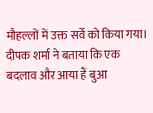मौहल्लों में उक्त सर्वे को किया गया। दीपक शर्मा ने बताया कि एक बदलाव और आया हैं बुआ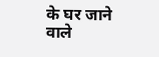के घर जाने वाले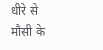धीरे से मौसी के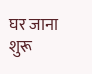घर जाना शुरू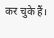कर चुके हैं।